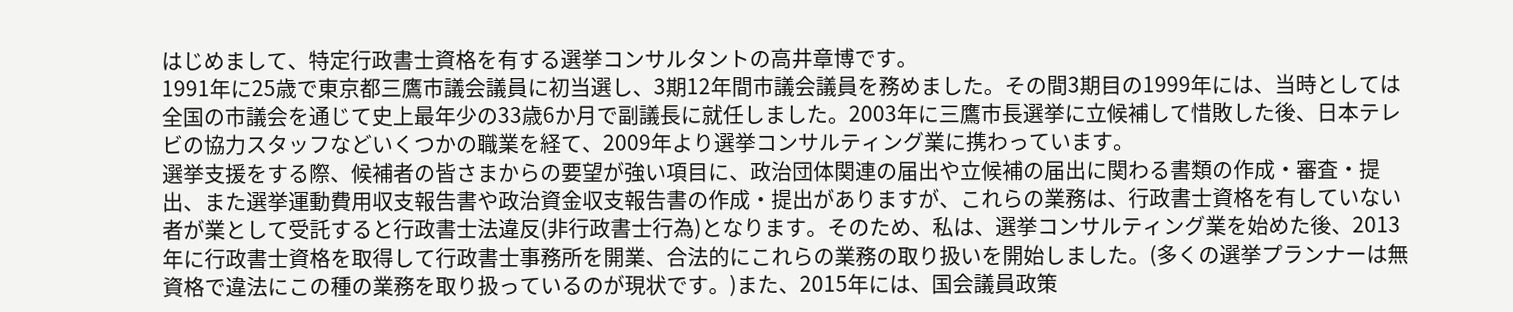はじめまして、特定行政書士資格を有する選挙コンサルタントの高井章博です。
1991年に25歳で東京都三鷹市議会議員に初当選し、3期12年間市議会議員を務めました。その間3期目の1999年には、当時としては全国の市議会を通じて史上最年少の33歳6か月で副議長に就任しました。2003年に三鷹市長選挙に立候補して惜敗した後、日本テレビの協力スタッフなどいくつかの職業を経て、2009年より選挙コンサルティング業に携わっています。
選挙支援をする際、候補者の皆さまからの要望が強い項目に、政治団体関連の届出や立候補の届出に関わる書類の作成・審査・提出、また選挙運動費用収支報告書や政治資金収支報告書の作成・提出がありますが、これらの業務は、行政書士資格を有していない者が業として受託すると行政書士法違反(非行政書士行為)となります。そのため、私は、選挙コンサルティング業を始めた後、2013年に行政書士資格を取得して行政書士事務所を開業、合法的にこれらの業務の取り扱いを開始しました。(多くの選挙プランナーは無資格で違法にこの種の業務を取り扱っているのが現状です。)また、2015年には、国会議員政策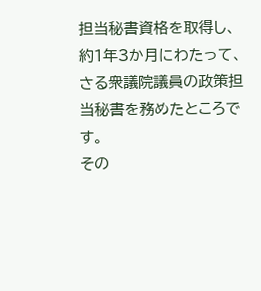担当秘書資格を取得し、約1年3か月にわたって、さる衆議院議員の政策担当秘書を務めたところです。
その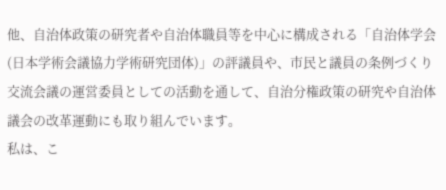他、自治体政策の研究者や自治体職員等を中心に構成される「自治体学会(日本学術会議協力学術研究団体)」の評議員や、市民と議員の条例づくり交流会議の運営委員としての活動を通して、自治分権政策の研究や自治体議会の改革運動にも取り組んでいます。
私は、こ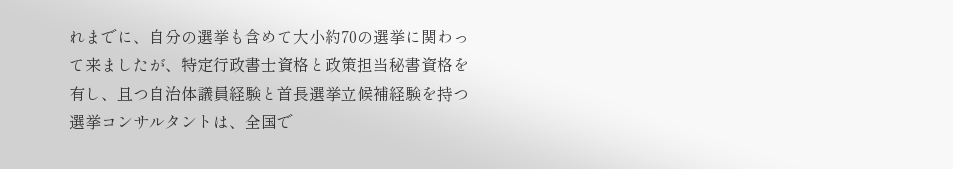れまでに、自分の選挙も含めて大小約70の選挙に関わって来ましたが、特定行政書士資格と政策担当秘書資格を有し、且つ自治体議員経験と首長選挙立候補経験を持つ選挙コンサルタントは、全国で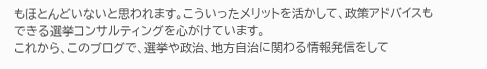もほとんどいないと思われます。こういったメリットを活かして、政策アドバイスもできる選挙コンサルティングを心がけています。
これから、このブログで、選挙や政治、地方自治に関わる情報発信をして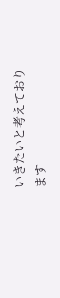いきたいと考えております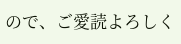ので、ご愛読よろしく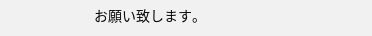お願い致します。